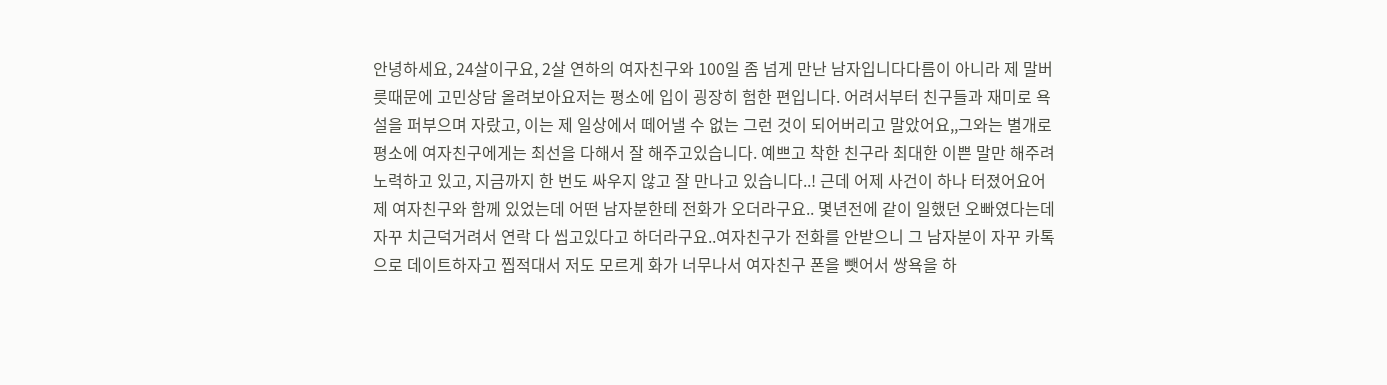안녕하세요, 24살이구요, 2살 연하의 여자친구와 100일 좀 넘게 만난 남자입니다다름이 아니라 제 말버릇때문에 고민상담 올려보아요저는 평소에 입이 굉장히 험한 편입니다. 어려서부터 친구들과 재미로 욕설을 퍼부으며 자랐고, 이는 제 일상에서 떼어낼 수 없는 그런 것이 되어버리고 말았어요,,그와는 별개로 평소에 여자친구에게는 최선을 다해서 잘 해주고있습니다. 예쁘고 착한 친구라 최대한 이쁜 말만 해주려 노력하고 있고, 지금까지 한 번도 싸우지 않고 잘 만나고 있습니다..! 근데 어제 사건이 하나 터졌어요어제 여자친구와 함께 있었는데 어떤 남자분한테 전화가 오더라구요.. 몇년전에 같이 일했던 오빠였다는데 자꾸 치근덕거려서 연락 다 씹고있다고 하더라구요..여자친구가 전화를 안받으니 그 남자분이 자꾸 카톡으로 데이트하자고 찝적대서 저도 모르게 화가 너무나서 여자친구 폰을 뺏어서 쌍욕을 하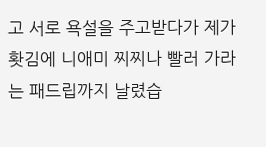고 서로 욕설을 주고받다가 제가 홧김에 니애미 찌찌나 빨러 가라는 패드립까지 날렸습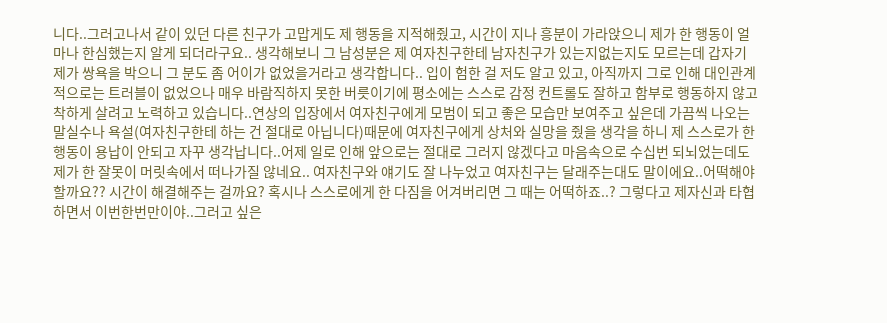니다..그러고나서 같이 있던 다른 친구가 고맙게도 제 행동을 지적해줬고, 시간이 지나 흥분이 가라앉으니 제가 한 행동이 얼마나 한심했는지 알게 되더라구요.. 생각해보니 그 남성분은 제 여자친구한테 남자친구가 있는지없는지도 모르는데 갑자기 제가 쌍욕을 박으니 그 분도 좀 어이가 없었을거라고 생각합니다.. 입이 험한 걸 저도 알고 있고, 아직까지 그로 인해 대인관계적으로는 트러블이 없었으나 매우 바람직하지 못한 버릇이기에 평소에는 스스로 감정 컨트롤도 잘하고 함부로 행동하지 않고 착하게 살려고 노력하고 있습니다..연상의 입장에서 여자친구에게 모범이 되고 좋은 모습만 보여주고 싶은데 가끔씩 나오는 말실수나 욕설(여자친구한테 하는 건 절대로 아닙니다)때문에 여자친구에게 상처와 실망을 줬을 생각을 하니 제 스스로가 한 행동이 용납이 안되고 자꾸 생각납니다..어제 일로 인해 앞으로는 절대로 그러지 않겠다고 마음속으로 수십번 되뇌었는데도 제가 한 잘못이 머릿속에서 떠나가질 않네요.. 여자친구와 얘기도 잘 나누었고 여자친구는 달래주는대도 말이에요..어떡해야할까요?? 시간이 해결해주는 걸까요? 혹시나 스스로에게 한 다짐을 어겨버리면 그 때는 어떡하죠..? 그렇다고 제자신과 타협하면서 이번한번만이야..그러고 싶은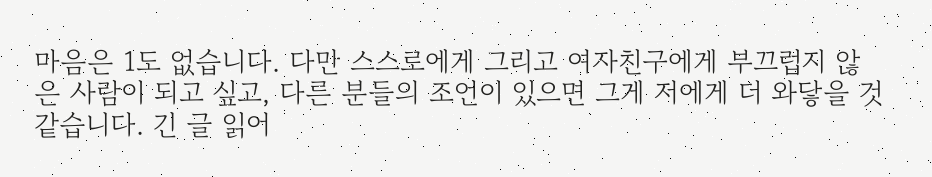마음은 1도 없습니다. 다만 스스로에게 그리고 여자친구에게 부끄럽지 않은 사람이 되고 싶고, 다른 분들의 조언이 있으면 그게 저에게 더 와닿을 것 같습니다. 긴 글 읽어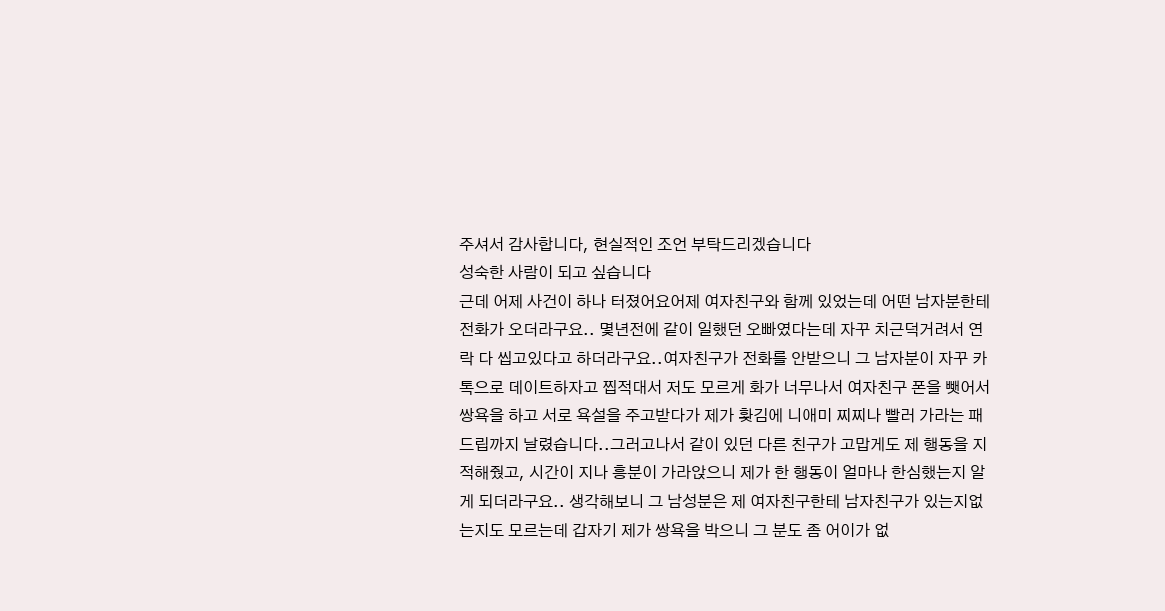주셔서 감사합니다, 현실적인 조언 부탁드리겠습니다
성숙한 사람이 되고 싶습니다
근데 어제 사건이 하나 터졌어요어제 여자친구와 함께 있었는데 어떤 남자분한테 전화가 오더라구요.. 몇년전에 같이 일했던 오빠였다는데 자꾸 치근덕거려서 연락 다 씹고있다고 하더라구요..여자친구가 전화를 안받으니 그 남자분이 자꾸 카톡으로 데이트하자고 찝적대서 저도 모르게 화가 너무나서 여자친구 폰을 뺏어서 쌍욕을 하고 서로 욕설을 주고받다가 제가 홧김에 니애미 찌찌나 빨러 가라는 패드립까지 날렸습니다..그러고나서 같이 있던 다른 친구가 고맙게도 제 행동을 지적해줬고, 시간이 지나 흥분이 가라앉으니 제가 한 행동이 얼마나 한심했는지 알게 되더라구요.. 생각해보니 그 남성분은 제 여자친구한테 남자친구가 있는지없는지도 모르는데 갑자기 제가 쌍욕을 박으니 그 분도 좀 어이가 없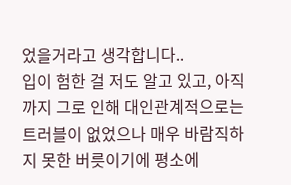었을거라고 생각합니다..
입이 험한 걸 저도 알고 있고, 아직까지 그로 인해 대인관계적으로는 트러블이 없었으나 매우 바람직하지 못한 버릇이기에 평소에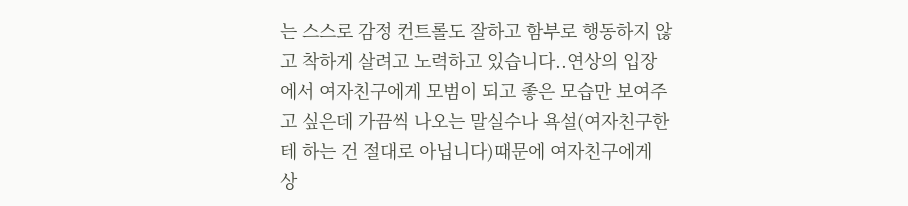는 스스로 감정 컨트롤도 잘하고 함부로 행동하지 않고 착하게 살려고 노력하고 있습니다..연상의 입장에서 여자친구에게 모범이 되고 좋은 모습만 보여주고 싶은데 가끔씩 나오는 말실수나 욕설(여자친구한테 하는 건 절대로 아닙니다)때문에 여자친구에게 상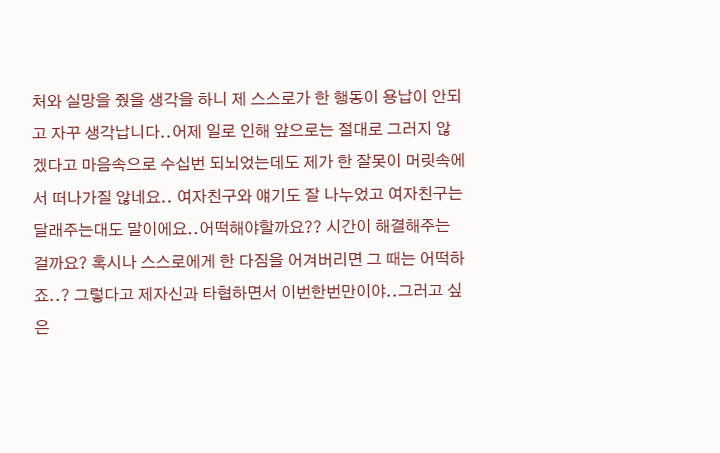처와 실망을 줬을 생각을 하니 제 스스로가 한 행동이 용납이 안되고 자꾸 생각납니다..어제 일로 인해 앞으로는 절대로 그러지 않겠다고 마음속으로 수십번 되뇌었는데도 제가 한 잘못이 머릿속에서 떠나가질 않네요.. 여자친구와 얘기도 잘 나누었고 여자친구는 달래주는대도 말이에요..어떡해야할까요?? 시간이 해결해주는 걸까요? 혹시나 스스로에게 한 다짐을 어겨버리면 그 때는 어떡하죠..? 그렇다고 제자신과 타협하면서 이번한번만이야..그러고 싶은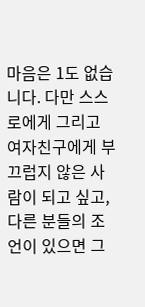마음은 1도 없습니다. 다만 스스로에게 그리고 여자친구에게 부끄럽지 않은 사람이 되고 싶고, 다른 분들의 조언이 있으면 그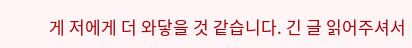게 저에게 더 와닿을 것 같습니다. 긴 글 읽어주셔서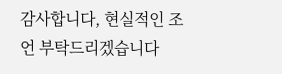감사합니다, 현실적인 조언 부탁드리겠습니다